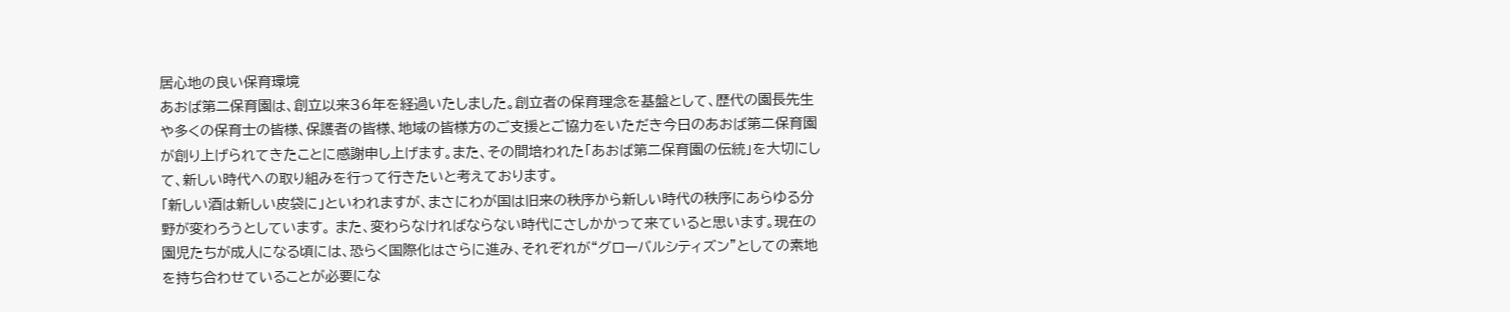居心地の良い保育環境
あおば第二保育園は、創立以来36年を経過いたしました。創立者の保育理念を基盤として、歴代の園長先生や多くの保育士の皆様、保護者の皆様、地域の皆様方のご支援とご協力をいただき今日のあおば第二保育園が創り上げられてきたことに感謝申し上げます。また、その間培われた「あおば第二保育園の伝統」を大切にして、新しい時代への取り組みを行って行きたいと考えております。
「新しい酒は新しい皮袋に」といわれますが、まさにわが国は旧来の秩序から新しい時代の秩序にあらゆる分野が変わろうとしています。 また、変わらなければならない時代にさしかかって来ていると思います。現在の園児たちが成人になる頃には、恐らく国際化はさらに進み、それぞれが“グローバルシティズン”としての素地を持ち合わせていることが必要にな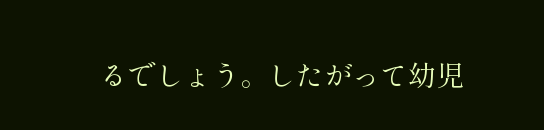るでしょう。したがって幼児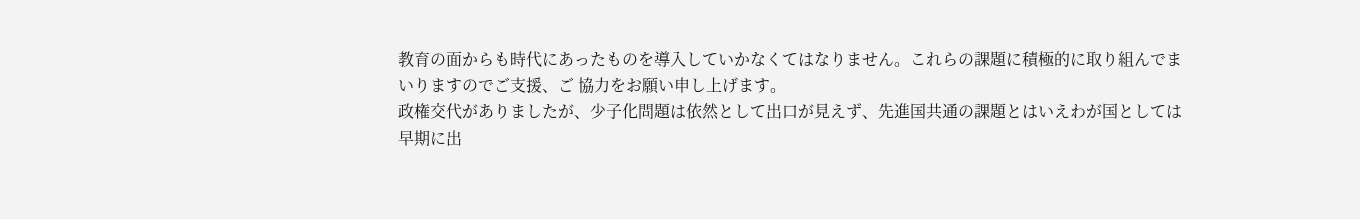教育の面からも時代にあったものを導入していかなくてはなりません。これらの課題に積極的に取り組んでまいりますのでご支援、ご 協力をお願い申し上げます。
政権交代がありましたが、少子化問題は依然として出口が見えず、先進国共通の課題とはいえわが国としては早期に出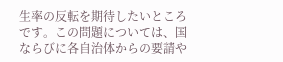生率の反転を期待したいところです。この問題については、国ならびに各自治体からの要請や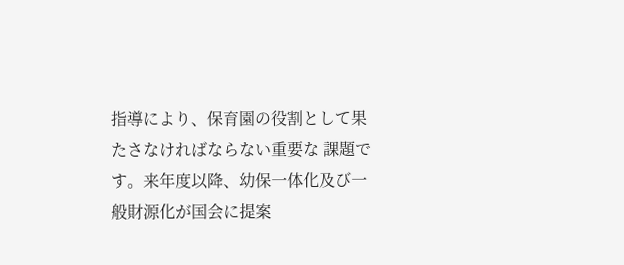指導により、保育園の役割として果たさなければならない重要な 課題です。来年度以降、幼保一体化及び一般財源化が国会に提案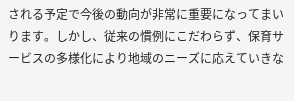される予定で今後の動向が非常に重要になってまいります。しかし、従来の慣例にこだわらず、保育サービスの多様化により地域のニーズに応えていきな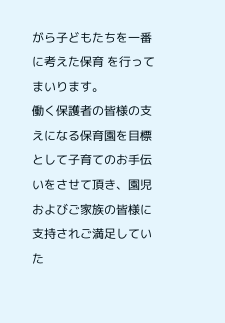がら子どもたちを一番に考えた保育 を行ってまいります。
働く保護者の皆様の支えになる保育園を目標として子育てのお手伝いをさせて頂き、園児およびご家族の皆様に支持されご満足していた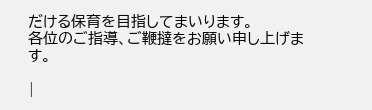だける保育を目指してまいります。
各位のご指導、ご鞭撻をお願い申し上げます。

|